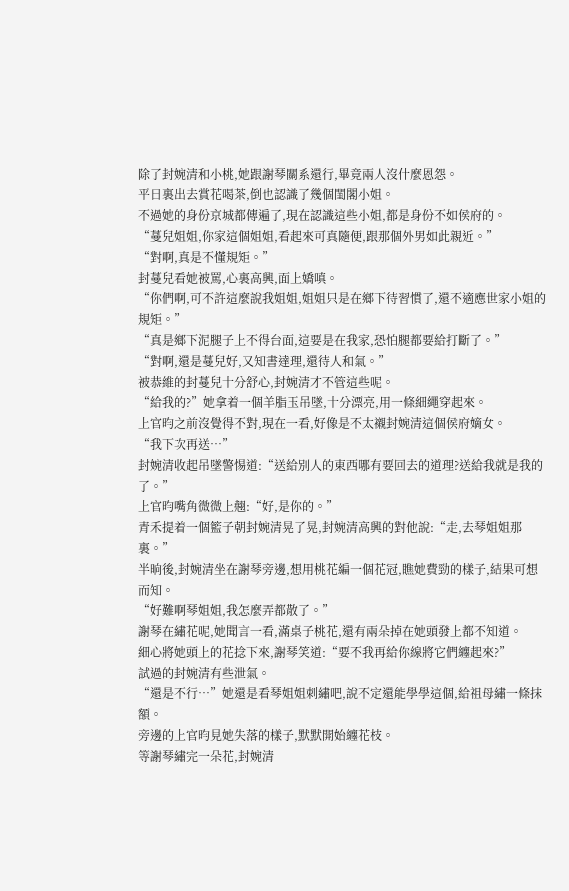除了封婉清和小桃,她跟謝琴關系還行,畢竟兩人沒什麼恩怨。
平日裏出去賞花喝茶,倒也認識了幾個閨閣小姐。
不過她的身份京城都傳遍了,現在認識這些小姐,都是身份不如侯府的。
“蔓兒姐姐,你家這個姐姐,看起來可真隨便,跟那個外男如此親近。”
“對啊,真是不懂規矩。”
封蔓兒看她被罵,心裏高興,面上嬌嗔。
“你們啊,可不許這麼說我姐姐,姐姐只是在鄉下待習慣了,還不適應世家小姐的規矩。”
“真是鄉下泥腿子上不得台面,這要是在我家,恐怕腿都要給打斷了。”
“對啊,還是蔓兒好,又知書達理,還待人和氣。”
被恭維的封蔓兒十分舒心,封婉清才不管這些呢。
“給我的?”她拿着一個羊脂玉吊墜,十分漂亮,用一條細繩穿起來。
上官昀之前沒覺得不對,現在一看,好像是不太襯封婉清這個侯府嫡女。
“我下次再送…”
封婉清收起吊墜警惕道:“送給別人的東西哪有要回去的道理?送給我就是我的了。”
上官昀嘴角微微上翹:“好,是你的。”
青禾提着一個籃子朝封婉清晃了晃,封婉清高興的對他說:“走,去琴姐姐那裏。”
半晌後,封婉清坐在謝琴旁邊,想用桃花編一個花冠,瞧她費勁的樣子,結果可想而知。
“好難啊琴姐姐,我怎麼弄都散了。”
謝琴在繡花呢,她聞言一看,滿桌子桃花,還有兩朵掉在她頭發上都不知道。
細心將她頭上的花捻下來,謝琴笑道:“要不我再給你線將它們纏起來?”
試過的封婉清有些泄氣。
“還是不行…”她還是看琴姐姐刺繡吧,說不定還能學學這個,給祖母繡一條抹額。
旁邊的上官昀見她失落的樣子,默默開始纏花枝。
等謝琴繡完一朵花,封婉清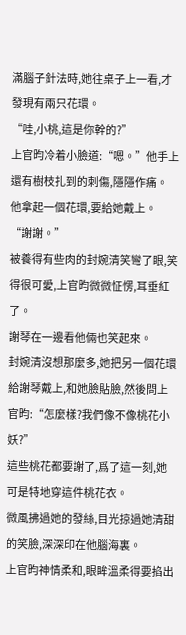滿腦子針法時,她往桌子上一看,才發現有兩只花環。
“哇,小桃,這是你幹的?”
上官昀冷着小臉道:“嗯。”他手上還有樹枝扎到的刺傷,隱隱作痛。
他拿起一個花環,要給她戴上。
“謝謝。”
被養得有些肉的封婉清笑彎了眼,笑得很可愛,上官昀微微怔愣,耳垂紅了。
謝琴在一邊看他倆也笑起來。
封婉清沒想那麼多,她把另一個花環給謝琴戴上,和她臉貼臉,然後問上官昀:“怎麼樣?我們像不像桃花小妖?”
這些桃花都要謝了,爲了這一刻,她可是特地穿這件桃花衣。
微風拂過她的發絲,目光掠過她清甜的笑臉,深深印在他腦海裏。
上官昀神情柔和,眼眸溫柔得要掐出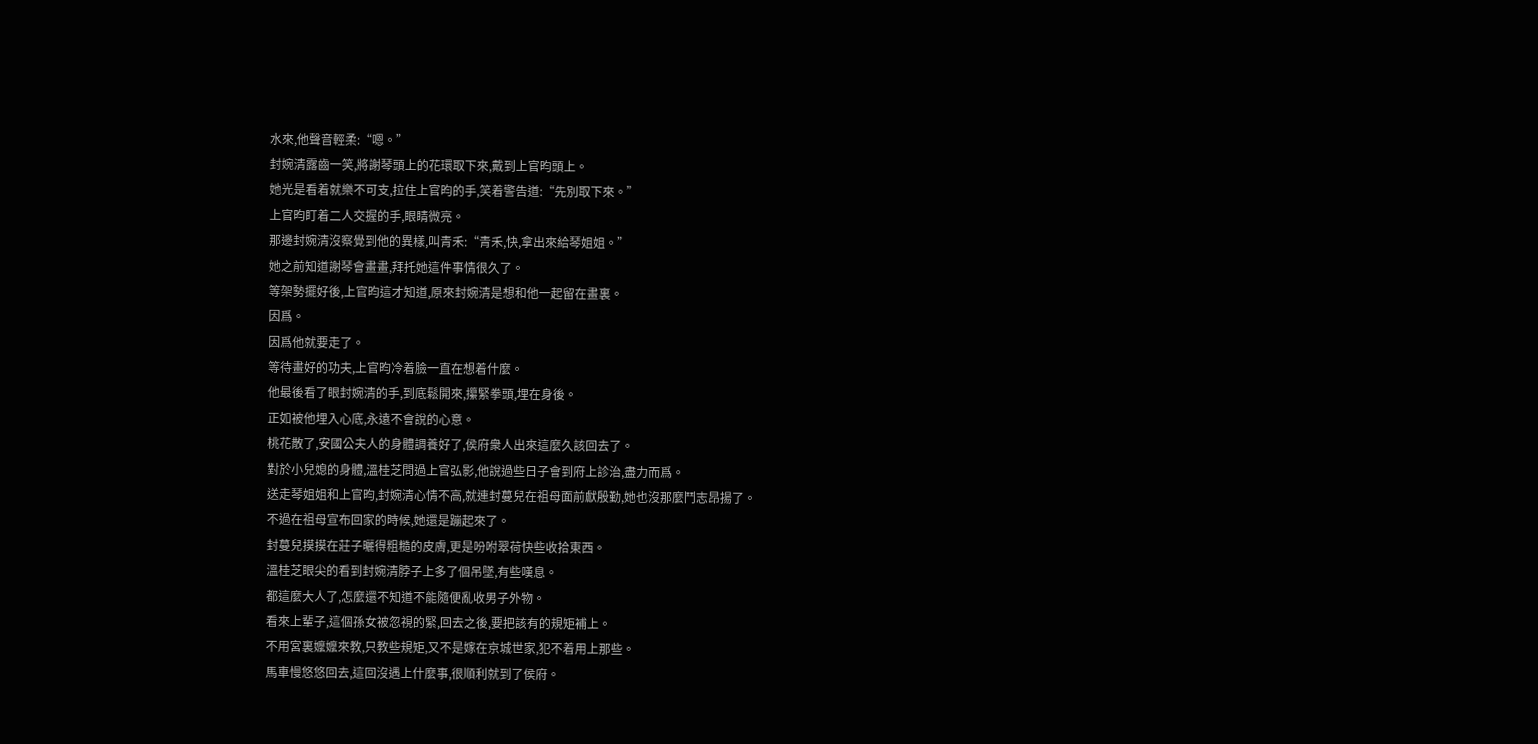水來,他聲音輕柔:“嗯。”
封婉清露齒一笑,將謝琴頭上的花環取下來,戴到上官昀頭上。
她光是看着就樂不可支,拉住上官昀的手,笑着警告道:“先別取下來。”
上官昀盯着二人交握的手,眼睛微亮。
那邊封婉清沒察覺到他的異樣,叫青禾:“青禾,快,拿出來給琴姐姐。”
她之前知道謝琴會畫畫,拜托她這件事情很久了。
等架勢擺好後,上官昀這才知道,原來封婉清是想和他一起留在畫裏。
因爲。
因爲他就要走了。
等待畫好的功夫,上官昀冷着臉一直在想着什麼。
他最後看了眼封婉清的手,到底鬆開來,攥緊拳頭,埋在身後。
正如被他埋入心底,永遠不會說的心意。
桃花散了,安國公夫人的身體調養好了,侯府衆人出來這麼久該回去了。
對於小兒媳的身體,溫桂芝問過上官弘影,他說過些日子會到府上診治,盡力而爲。
送走琴姐姐和上官昀,封婉清心情不高,就連封蔓兒在祖母面前獻殷勤,她也沒那麼鬥志昂揚了。
不過在祖母宣布回家的時候,她還是蹦起來了。
封蔓兒摸摸在莊子曬得粗糙的皮膚,更是吩咐翠荷快些收拾東西。
溫桂芝眼尖的看到封婉清脖子上多了個吊墜,有些嘆息。
都這麼大人了,怎麼還不知道不能隨便亂收男子外物。
看來上輩子,這個孫女被忽視的緊,回去之後,要把該有的規矩補上。
不用宮裏嬤嬤來教,只教些規矩,又不是嫁在京城世家,犯不着用上那些。
馬車慢悠悠回去,這回沒遇上什麼事,很順利就到了侯府。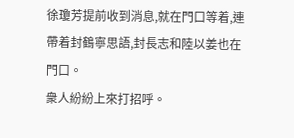徐瓊芳提前收到消息,就在門口等着,連帶着封鶴寧思語,封長志和陸以姜也在門口。
衆人紛紛上來打招呼。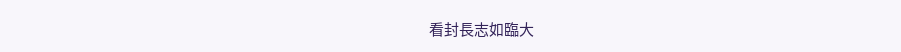看封長志如臨大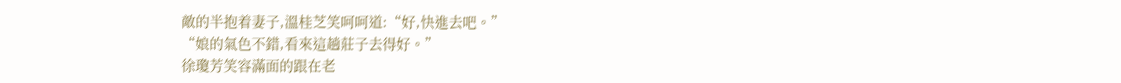敵的半抱着妻子,溫桂芝笑呵呵道:“好,快進去吧。”
“娘的氣色不錯,看來這趟莊子去得好。”
徐瓊芳笑容滿面的跟在老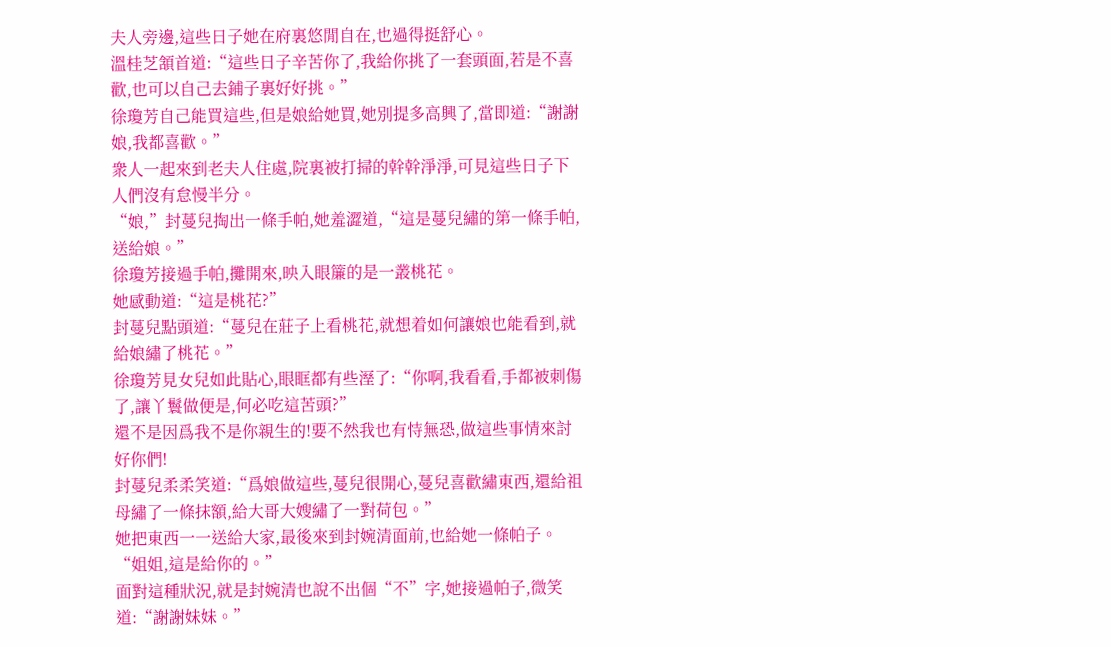夫人旁邊,這些日子她在府裏悠閒自在,也過得挺舒心。
溫桂芝頷首道:“這些日子辛苦你了,我給你挑了一套頭面,若是不喜歡,也可以自己去鋪子裏好好挑。”
徐瓊芳自己能買這些,但是娘給她買,她別提多高興了,當即道:“謝謝娘,我都喜歡。”
衆人一起來到老夫人住處,院裏被打掃的幹幹淨淨,可見這些日子下人們沒有怠慢半分。
“娘,”封蔓兒掏出一條手帕,她羞澀道,“這是蔓兒繡的第一條手帕,送給娘。”
徐瓊芳接過手帕,攤開來,映入眼簾的是一叢桃花。
她感動道:“這是桃花?”
封蔓兒點頭道:“蔓兒在莊子上看桃花,就想着如何讓娘也能看到,就給娘繡了桃花。”
徐瓊芳見女兒如此貼心,眼眶都有些溼了:“你啊,我看看,手都被刺傷了,讓丫鬟做便是,何必吃這苦頭?”
還不是因爲我不是你親生的!要不然我也有恃無恐,做這些事情來討好你們!
封蔓兒柔柔笑道:“爲娘做這些,蔓兒很開心,蔓兒喜歡繡東西,還給祖母繡了一條抹額,給大哥大嫂繡了一對荷包。”
她把東西一一送給大家,最後來到封婉清面前,也給她一條帕子。
“姐姐,這是給你的。”
面對這種狀況,就是封婉清也說不出個“不”字,她接過帕子,微笑道:“謝謝妹妹。”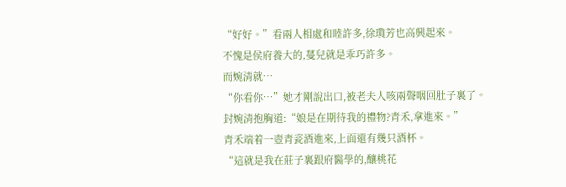“好好。”看兩人相處和睦許多,徐瓊芳也高興起來。
不愧是侯府養大的,蔓兒就是乖巧許多。
而婉清就…
“你看你…”她才剛說出口,被老夫人咳兩聲咽回肚子裏了。
封婉清抱胸道:“娘是在期待我的禮物?青禾,拿進來。”
青禾端着一壺青瓷酒進來,上面還有幾只酒杯。
“這就是我在莊子裏跟府醫學的,釀桃花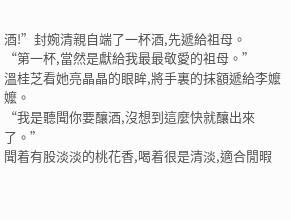酒!”封婉清親自端了一杯酒,先遞給祖母。
“第一杯,當然是獻給我最最敬愛的祖母。”
溫桂芝看她亮晶晶的眼眸,將手裏的抹額遞給李嬤嬤。
“我是聽聞你要釀酒,沒想到這麼快就釀出來了。”
聞着有股淡淡的桃花香,喝着很是清淡,適合閒暇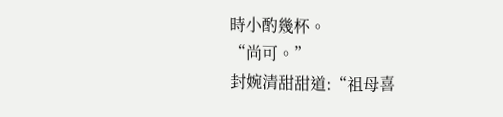時小酌幾杯。
“尚可。”
封婉清甜甜道:“祖母喜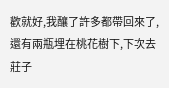歡就好,我釀了許多都帶回來了,還有兩瓶埋在桃花樹下,下次去莊子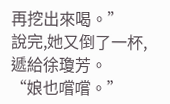再挖出來喝。”
說完,她又倒了一杯,遞給徐瓊芳。
“娘也嚐嚐。”